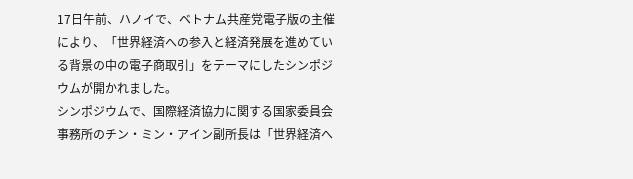17日午前、ハノイで、ベトナム共産党電子版の主催により、「世界経済への参入と経済発展を進めている背景の中の電子商取引」をテーマにしたシンポジウムが開かれました。
シンポジウムで、国際経済協力に関する国家委員会事務所のチン・ミン・アイン副所長は「世界経済へ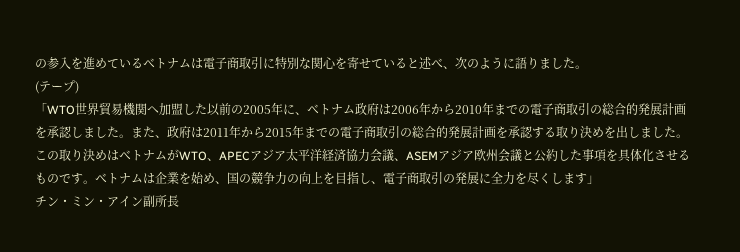の参入を進めているベトナムは電子商取引に特別な関心を寄せていると述べ、次のように語りました。
(テープ)
「WTO世界貿易機関へ加盟した以前の2005年に、ベトナム政府は2006年から2010年までの電子商取引の総合的発展計画を承認しました。また、政府は2011年から2015年までの電子商取引の総合的発展計画を承認する取り決めを出しました。この取り決めはベトナムがWTO、APECアジア太平洋経済協力会議、ASEMアジア欧州会議と公約した事項を具体化させるものです。ベトナムは企業を始め、国の競争力の向上を目指し、電子商取引の発展に全力を尽くします」
チン・ミン・アイン副所長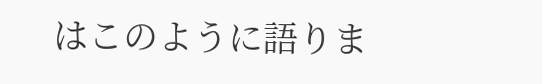はこのように語りま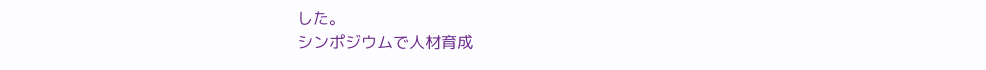した。
シンポジウムで人材育成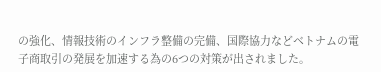の強化、情報技術のインフラ整備の完備、国際協力などベトナムの電子商取引の発展を加速する為の6つの対策が出されました。